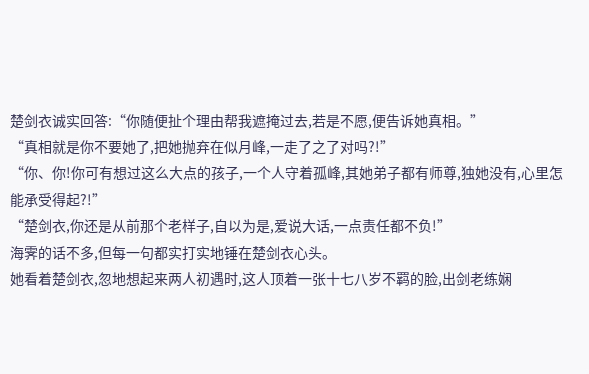楚剑衣诚实回答:“你随便扯个理由帮我遮掩过去,若是不愿,便告诉她真相。”
“真相就是你不要她了,把她抛弃在似月峰,一走了之了对吗?!”
“你、你!你可有想过这么大点的孩子,一个人守着孤峰,其她弟子都有师尊,独她没有,心里怎能承受得起?!”
“楚剑衣,你还是从前那个老样子,自以为是,爱说大话,一点责任都不负!”
海霁的话不多,但每一句都实打实地锤在楚剑衣心头。
她看着楚剑衣,忽地想起来两人初遇时,这人顶着一张十七八岁不羁的脸,出剑老练娴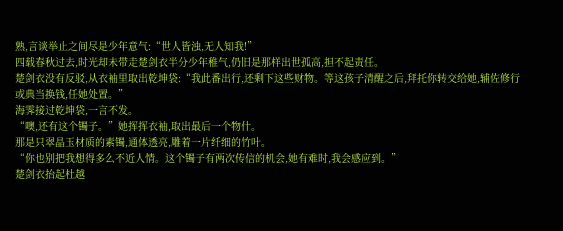熟,言谈举止之间尽是少年意气:“世人皆浊,无人知我!”
四载春秋过去,时光却未带走楚剑衣半分少年稚气,仍旧是那样出世孤高,担不起责任。
楚剑衣没有反驳,从衣袖里取出乾坤袋:“我此番出行,还剩下这些财物。等这孩子清醒之后,拜托你转交给她,辅佐修行或典当换钱,任她处置。”
海霁接过乾坤袋,一言不发。
“噢,还有这个镯子。”她挥挥衣袖,取出最后一个物什。
那是只翠晶玉材质的素镯,通体透亮,雕着一片纤细的竹叶。
“你也别把我想得多么不近人情。这个镯子有两次传信的机会,她有难时,我会感应到。”
楚剑衣抬起杜越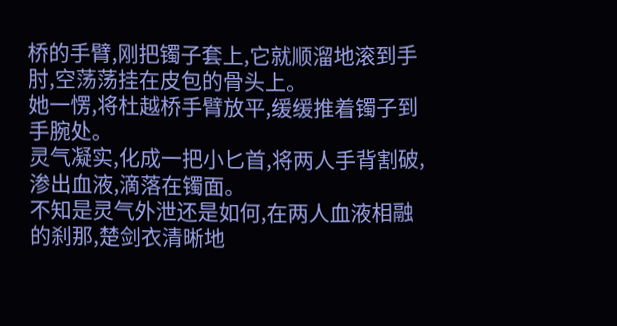桥的手臂,刚把镯子套上,它就顺溜地滚到手肘,空荡荡挂在皮包的骨头上。
她一愣,将杜越桥手臂放平,缓缓推着镯子到手腕处。
灵气凝实,化成一把小匕首,将两人手背割破,渗出血液,滴落在镯面。
不知是灵气外泄还是如何,在两人血液相融的刹那,楚剑衣清晰地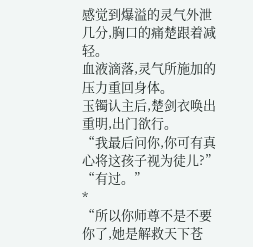感觉到爆溢的灵气外泄几分,胸口的痛楚跟着减轻。
血液滴落,灵气所施加的压力重回身体。
玉镯认主后,楚剑衣唤出重明,出门欲行。
“我最后问你,你可有真心将这孩子视为徒儿?”
“有过。”
*
“所以你师尊不是不要你了,她是解救天下苍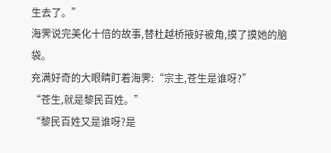生去了。”
海霁说完美化十倍的故事,替杜越桥掖好被角,摸了摸她的脑袋。
充满好奇的大眼睛盯着海霁:“宗主,苍生是谁呀?”
“苍生,就是黎民百姓。”
“黎民百姓又是谁呀?是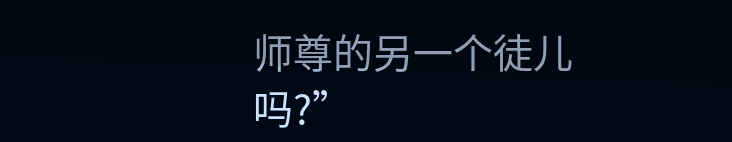师尊的另一个徒儿吗?”